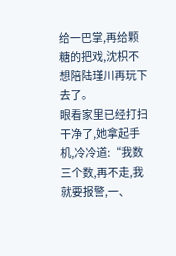给一巴掌,再给颗糖的把戏,沈枳不想陪陆瑾川再玩下去了。
眼看家里已经打扫干净了,她拿起手机,冷冷道:“我数三个数,再不走,我就要报警,一、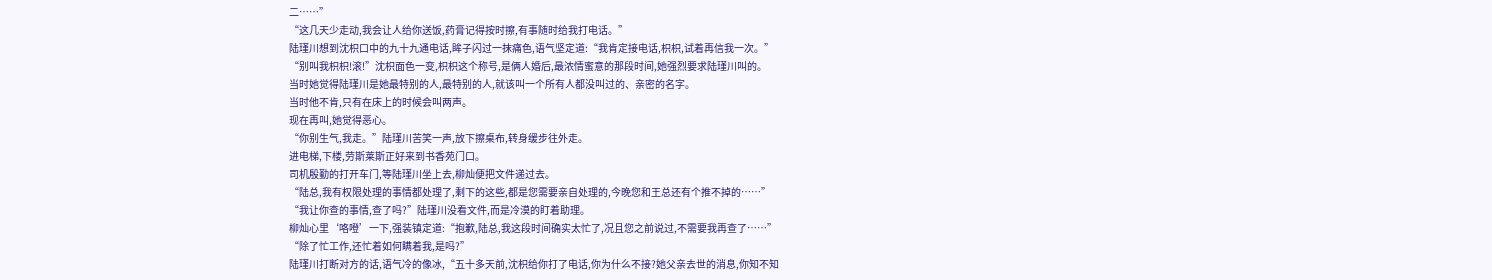二……”
“这几天少走动,我会让人给你送饭,药膏记得按时擦,有事随时给我打电话。”
陆瑾川想到沈枳口中的九十九通电话,眸子闪过一抹痛色,语气坚定道:“我肯定接电话,枳枳,试着再信我一次。”
“别叫我枳枳!滚!”沈枳面色一变,枳枳这个称号,是俩人婚后,最浓情蜜意的那段时间,她强烈要求陆瑾川叫的。
当时她觉得陆瑾川是她最特别的人,最特别的人,就该叫一个所有人都没叫过的、亲密的名字。
当时他不肯,只有在床上的时候会叫两声。
现在再叫,她觉得恶心。
“你别生气,我走。”陆瑾川苦笑一声,放下擦桌布,转身缓步往外走。
进电梯,下楼,劳斯莱斯正好来到书香苑门口。
司机殷勤的打开车门,等陆瑾川坐上去,柳灿便把文件递过去。
“陆总,我有权限处理的事情都处理了,剩下的这些,都是您需要亲自处理的,今晚您和王总还有个推不掉的……”
“我让你查的事情,查了吗?”陆瑾川没看文件,而是冷漠的盯着助理。
柳灿心里‘咯噔’一下,强装镇定道:“抱歉,陆总,我这段时间确实太忙了,况且您之前说过,不需要我再查了……”
“除了忙工作,还忙着如何瞒着我,是吗?”
陆瑾川打断对方的话,语气冷的像冰,“五十多天前,沈枳给你打了电话,你为什么不接?她父亲去世的消息,你知不知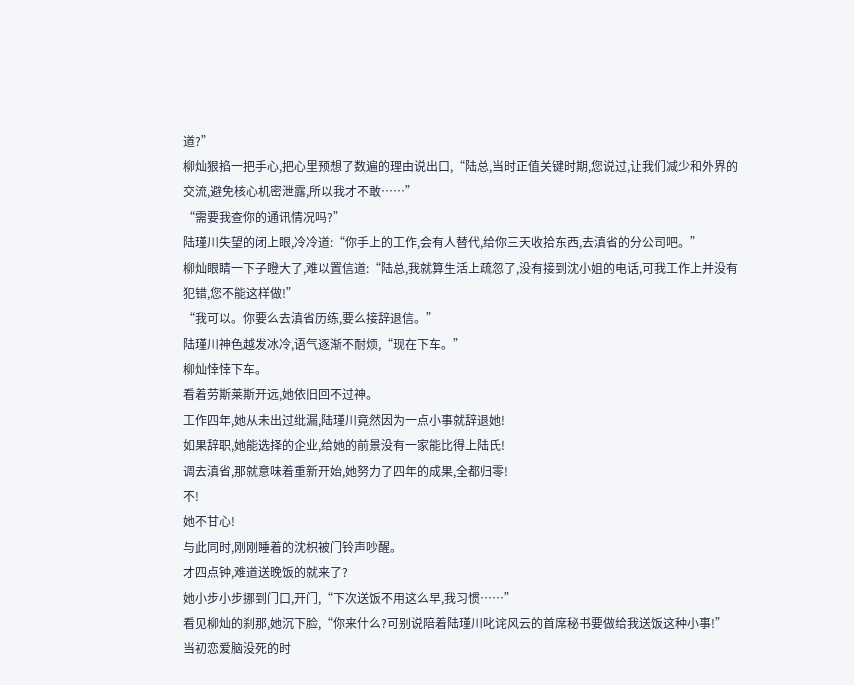道?”
柳灿狠掐一把手心,把心里预想了数遍的理由说出口,“陆总,当时正值关键时期,您说过,让我们减少和外界的交流,避免核心机密泄露,所以我才不敢……”
“需要我查你的通讯情况吗?”
陆瑾川失望的闭上眼,冷冷道:“你手上的工作,会有人替代,给你三天收拾东西,去滇省的分公司吧。”
柳灿眼睛一下子瞪大了,难以置信道:“陆总,我就算生活上疏忽了,没有接到沈小姐的电话,可我工作上并没有犯错,您不能这样做!”
“我可以。你要么去滇省历练,要么接辞退信。”
陆瑾川神色越发冰冷,语气逐渐不耐烦,“现在下车。”
柳灿悻悻下车。
看着劳斯莱斯开远,她依旧回不过神。
工作四年,她从未出过纰漏,陆瑾川竟然因为一点小事就辞退她!
如果辞职,她能选择的企业,给她的前景没有一家能比得上陆氏!
调去滇省,那就意味着重新开始,她努力了四年的成果,全都归零!
不!
她不甘心!
与此同时,刚刚睡着的沈枳被门铃声吵醒。
才四点钟,难道送晚饭的就来了?
她小步小步挪到门口,开门,“下次送饭不用这么早,我习惯……”
看见柳灿的刹那,她沉下脸,“你来什么?可别说陪着陆瑾川叱诧风云的首席秘书要做给我送饭这种小事!”
当初恋爱脑没死的时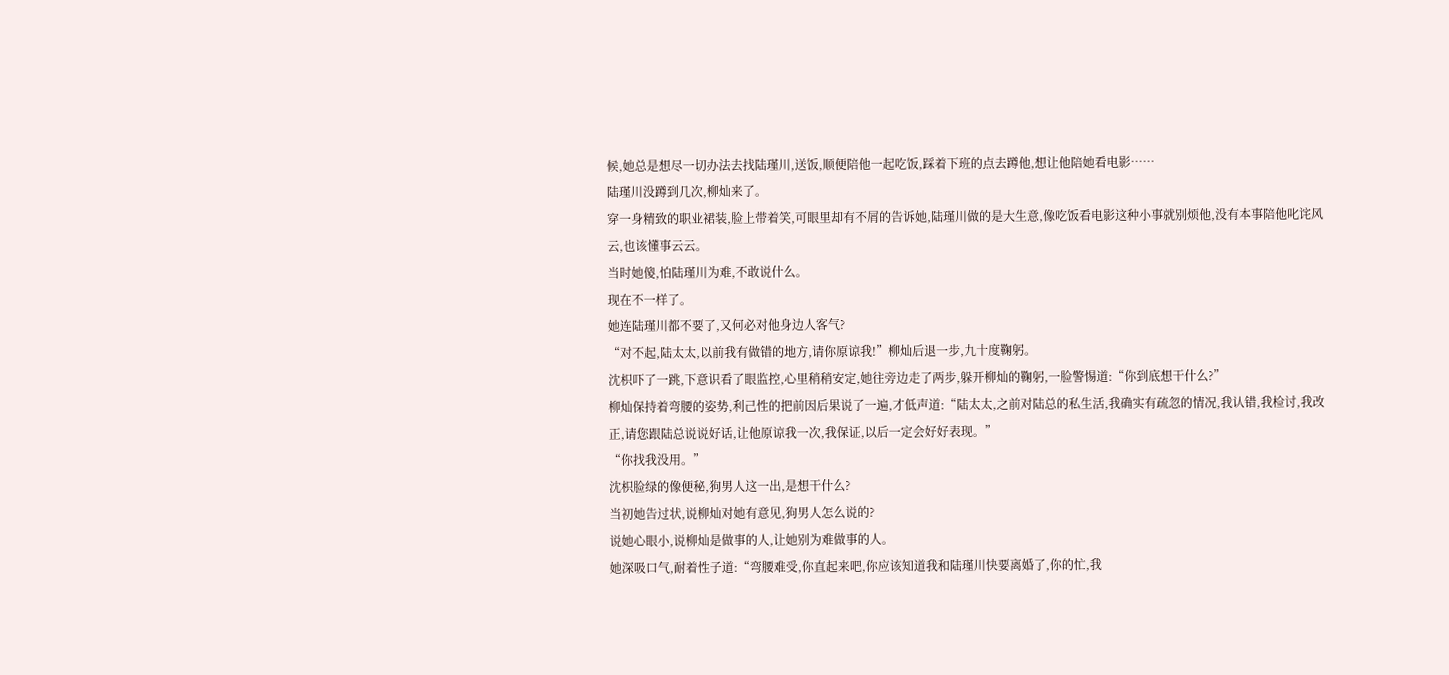候,她总是想尽一切办法去找陆瑾川,送饭,顺便陪他一起吃饭,踩着下班的点去蹲他,想让他陪她看电影……
陆瑾川没蹲到几次,柳灿来了。
穿一身精致的职业裙装,脸上带着笑,可眼里却有不屑的告诉她,陆瑾川做的是大生意,像吃饭看电影这种小事就别烦他,没有本事陪他叱诧风云,也该懂事云云。
当时她傻,怕陆瑾川为难,不敢说什么。
现在不一样了。
她连陆瑾川都不要了,又何必对他身边人客气?
“对不起,陆太太,以前我有做错的地方,请你原谅我!”柳灿后退一步,九十度鞠躬。
沈枳吓了一跳,下意识看了眼监控,心里稍稍安定,她往旁边走了两步,躲开柳灿的鞠躬,一脸警惕道:“你到底想干什么?”
柳灿保持着弯腰的姿势,利己性的把前因后果说了一遍,才低声道:“陆太太,之前对陆总的私生活,我确实有疏忽的情况,我认错,我检讨,我改正,请您跟陆总说说好话,让他原谅我一次,我保证,以后一定会好好表现。”
“你找我没用。”
沈枳脸绿的像便秘,狗男人这一出,是想干什么?
当初她告过状,说柳灿对她有意见,狗男人怎么说的?
说她心眼小,说柳灿是做事的人,让她别为难做事的人。
她深吸口气,耐着性子道:“弯腰难受,你直起来吧,你应该知道我和陆瑾川快要离婚了,你的忙,我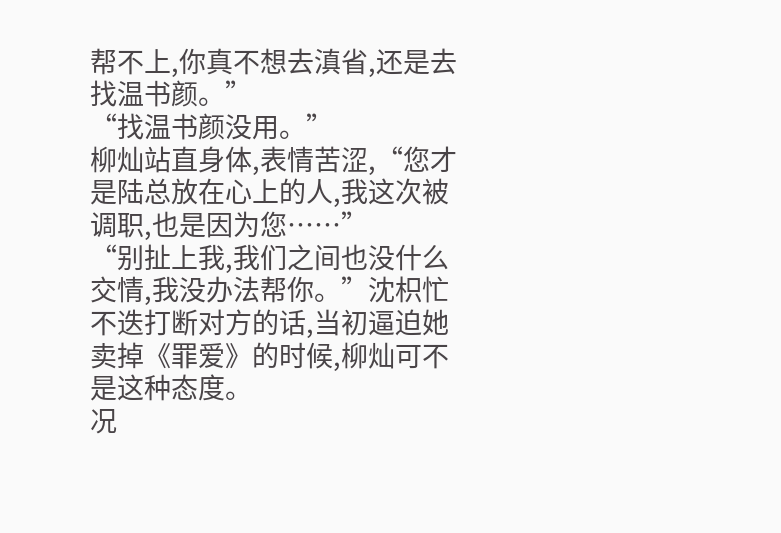帮不上,你真不想去滇省,还是去找温书颜。”
“找温书颜没用。”
柳灿站直身体,表情苦涩,“您才是陆总放在心上的人,我这次被调职,也是因为您……”
“别扯上我,我们之间也没什么交情,我没办法帮你。”沈枳忙不迭打断对方的话,当初逼迫她卖掉《罪爱》的时候,柳灿可不是这种态度。
况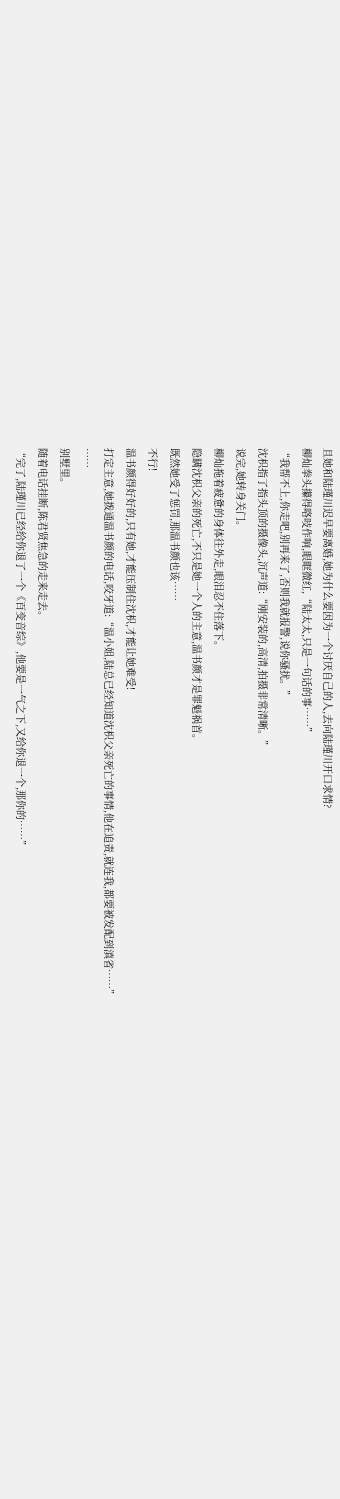且她和陆瑾川迟早要离婚,她为什么要因为一个讨厌自己的人,去向陆瑾川开口求情?
柳灿拳头攥得咯吱作响,眼眶微红,“陆太太,只是一句话的事……”
“我帮不上,你走吧,别再来了,否则我就报警,说你骚扰。”
沈枳指了指头顶的摄像头,沉声道:“刚安装的,高清,拍摄非常清晰。”
说完,她转身关门。
柳灿拖着疲惫的身体往外走,眼泪忍不住落下。
隐瞒沈枳父亲的死亡,不只是她一个人的主意,温书颜才是罪魁祸首。
既然她受了惩罚,那温书颜也该……
不行!
温书颜得好好的,只有她,才能压制住沈枳,才能让她难受!
打定主意,她拨通温书颜的电话,咬牙道:“温小姐,陆总已经知道沈枳父亲死亡的事情,他在追责,就连我,都要被发配到滇省……”
……
别墅里。
随着电话挂断,陈君贤焦急的走来走去。
“完了,陆瑾川已经给你退了一个《百变音综》,他要是一气之下,又给你退一个,那你的……”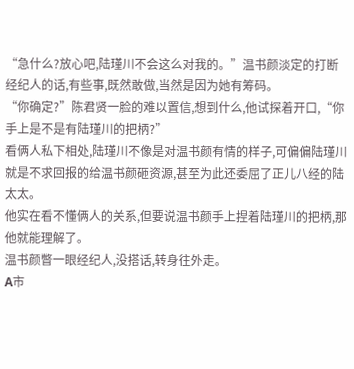“急什么?放心吧,陆瑾川不会这么对我的。”温书颜淡定的打断经纪人的话,有些事,既然敢做,当然是因为她有筹码。
“你确定?”陈君贤一脸的难以置信,想到什么,他试探着开口,“你手上是不是有陆瑾川的把柄?”
看俩人私下相处,陆瑾川不像是对温书颜有情的样子,可偏偏陆瑾川就是不求回报的给温书颜砸资源,甚至为此还委屈了正儿八经的陆太太。
他实在看不懂俩人的关系,但要说温书颜手上捏着陆瑾川的把柄,那他就能理解了。
温书颜瞥一眼经纪人,没搭话,转身往外走。
A市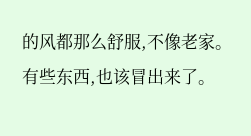的风都那么舒服,不像老家。
有些东西,也该冒出来了。